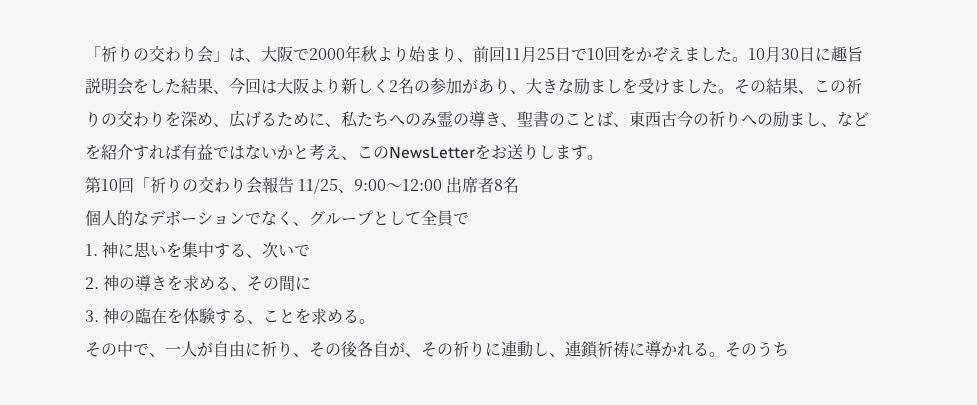「祈りの交わり会」は、大阪で2000年秋より始まり、前回11月25日で10回をかぞえました。10月30日に趣旨説明会をした結果、今回は大阪より新しく2名の参加があり、大きな励ましを受けました。その結果、この祈りの交わりを深め、広げるために、私たちへのみ霊の導き、聖書のことば、東西古今の祈りへの励まし、などを紹介すれば有益ではないかと考え、このNewsLetterをお送りします。
第10回「祈りの交わり会報告 11/25、9:00〜12:00 出席者8名
個人的なデボーションでなく、グループとして全員で
1. 神に思いを集中する、次いで
2. 神の導きを求める、その間に
3. 神の臨在を体験する、ことを求める。
その中で、一人が自由に祈り、その後各自が、その祈りに連動し、連鎖祈祷に導かれる。そのうち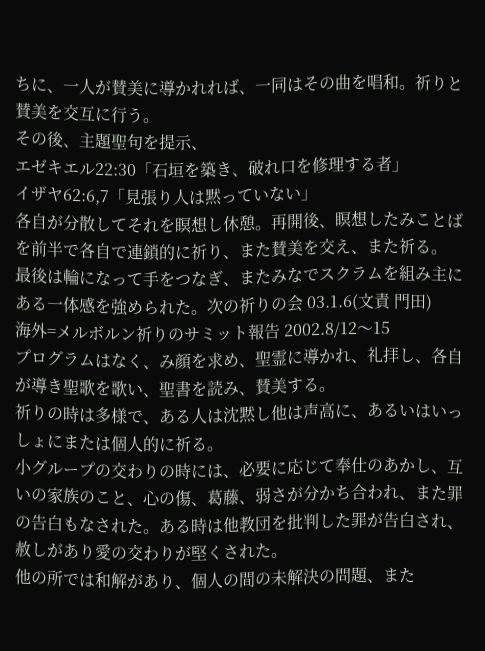ちに、一人が賛美に導かれれば、一同はその曲を唱和。祈りと賛美を交互に行う。
その後、主題聖句を提示、
エゼキエル22:30「石垣を築き、破れ口を修理する者」
イザヤ62:6,7「見張り人は黙っていない」
各自が分散してそれを瞑想し休憩。再開後、瞑想したみことばを前半で各自で連鎖的に祈り、また賛美を交え、また祈る。
最後は輪になって手をつなぎ、またみなでスクラムを組み主にある一体感を強められた。次の祈りの会 03.1.6(文責 門田)
海外=メルボルン祈りのサミット報告 2002.8/12〜15
プログラムはなく、み顔を求め、聖霊に導かれ、礼拝し、各自が導き聖歌を歌い、聖書を読み、賛美する。
祈りの時は多様で、ある人は沈黙し他は声高に、あるいはいっしょにまたは個人的に祈る。
小グループの交わりの時には、必要に応じて奉仕のあかし、互いの家族のこと、心の傷、葛藤、弱さが分かち合われ、また罪の告白もなされた。ある時は他教団を批判した罪が告白され、赦しがあり愛の交わりが堅くされた。
他の所では和解があり、個人の間の未解決の問題、また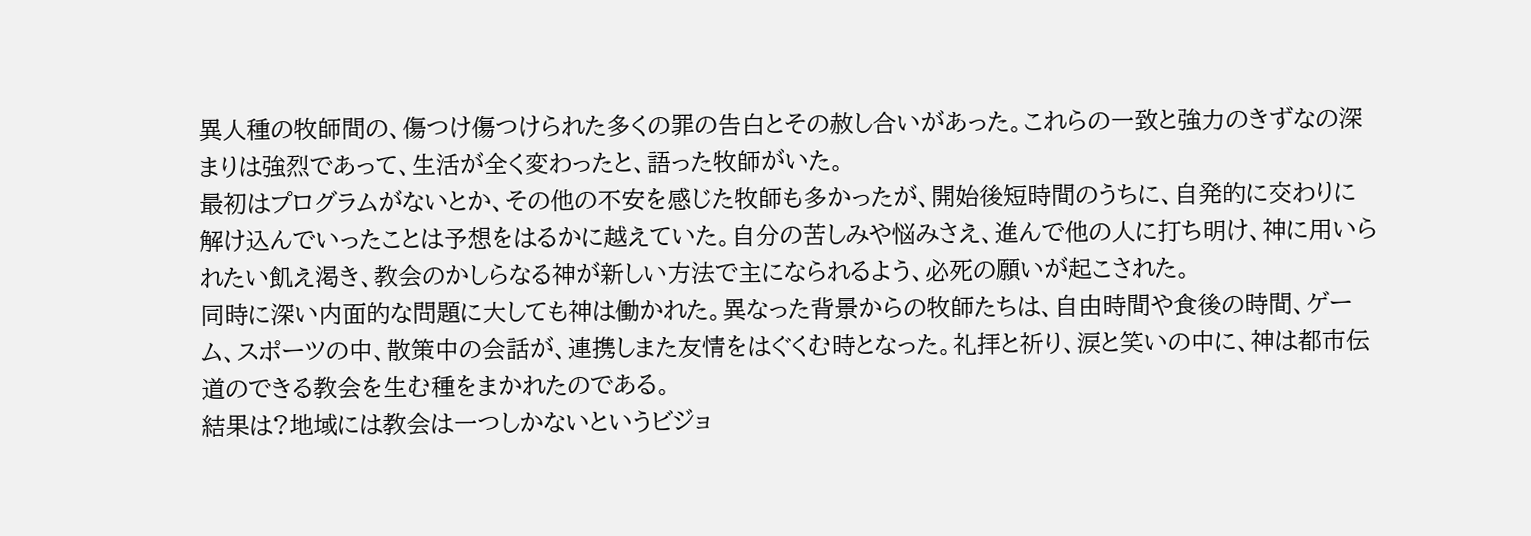異人種の牧師間の、傷つけ傷つけられた多くの罪の告白とその赦し合いがあった。これらの一致と強力のきずなの深まりは強烈であって、生活が全く変わったと、語った牧師がいた。
最初はプログラムがないとか、その他の不安を感じた牧師も多かったが、開始後短時間のうちに、自発的に交わりに解け込んでいったことは予想をはるかに越えていた。自分の苦しみや悩みさえ、進んで他の人に打ち明け、神に用いられたい飢え渇き、教会のかしらなる神が新しい方法で主になられるよう、必死の願いが起こされた。
同時に深い内面的な問題に大しても神は働かれた。異なった背景からの牧師たちは、自由時間や食後の時間、ゲーム、スポーツの中、散策中の会話が、連携しまた友情をはぐくむ時となった。礼拝と祈り、涙と笑いの中に、神は都市伝道のできる教会を生む種をまかれたのである。
結果は?地域には教会は一つしかないというビジョ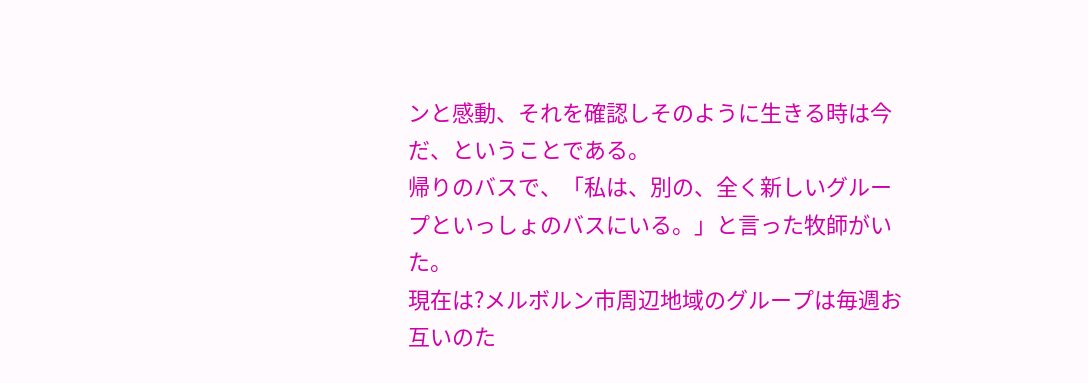ンと感動、それを確認しそのように生きる時は今だ、ということである。
帰りのバスで、「私は、別の、全く新しいグループといっしょのバスにいる。」と言った牧師がいた。
現在は?メルボルン市周辺地域のグループは毎週お互いのた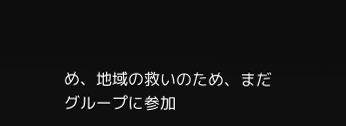め、地域の救いのため、まだグループに参加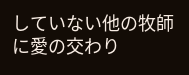していない他の牧師に愛の交わり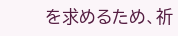を求めるため、祈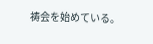祷会を始めている。